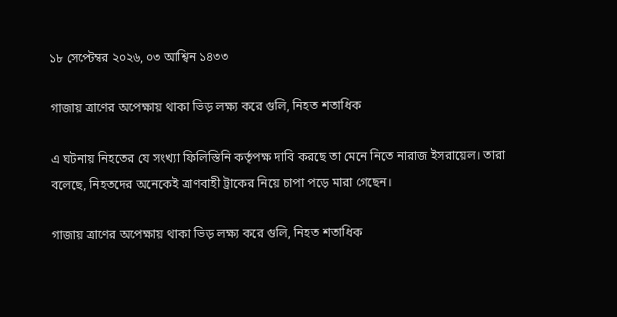১৮ সেপ্টেম্বর ২০২৬, ০৩ আশ্বিন ১৪৩৩

গাজায় ত্রাণের অপেক্ষায় থাকা ভিড় লক্ষ্য করে গুলি, নিহত শতাধিক

এ ঘটনায় নিহতের যে সংখ্যা ফিলিস্তিনি কর্তৃপক্ষ দাবি করছে তা মেনে নিতে নারাজ ইসরায়েল। তারা বলেছে, নিহতদের অনেকেই ত্রাণবাহী ট্রাকের নিয়ে চাপা পড়ে মারা গেছেন।

গাজায় ত্রাণের অপেক্ষায় থাকা ভিড় লক্ষ্য করে গুলি, নিহত শতাধিক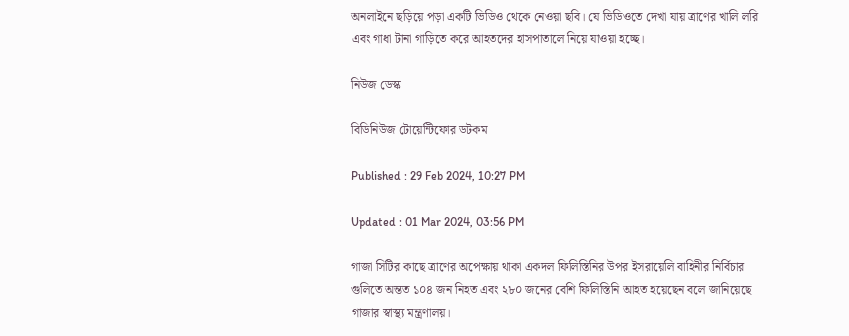অনলাইনে ছড়িয়ে পড়া একটি ভিডিও থেকে নেওয়া ছবি। যে ভিডিওতে দেখা যায় ত্রাণের খালি লরি এবং গাধা টানা গাড়িতে করে আহতদের হাসপাতালে নিয়ে যাওয়া হচ্ছে।

নিউজ ডেস্ক

বিডিনিউজ টোয়েন্টিফোর ডটকম

Published : 29 Feb 2024, 10:27 PM

Updated : 01 Mar 2024, 03:56 PM

গাজা সিটির কাছে ত্রাণের অপেক্ষায় থাকা একদল ফিলিস্তিনির উপর ইসরায়েলি বাহিনীর নির্বিচার গুলিতে অন্তত ১০৪ জন নিহত এবং ২৮০ জনের বেশি ফিলিস্তিনি আহত হয়েছেন বলে জানিয়েছে গাজার স্বাস্থ্য মন্ত্রণালয়।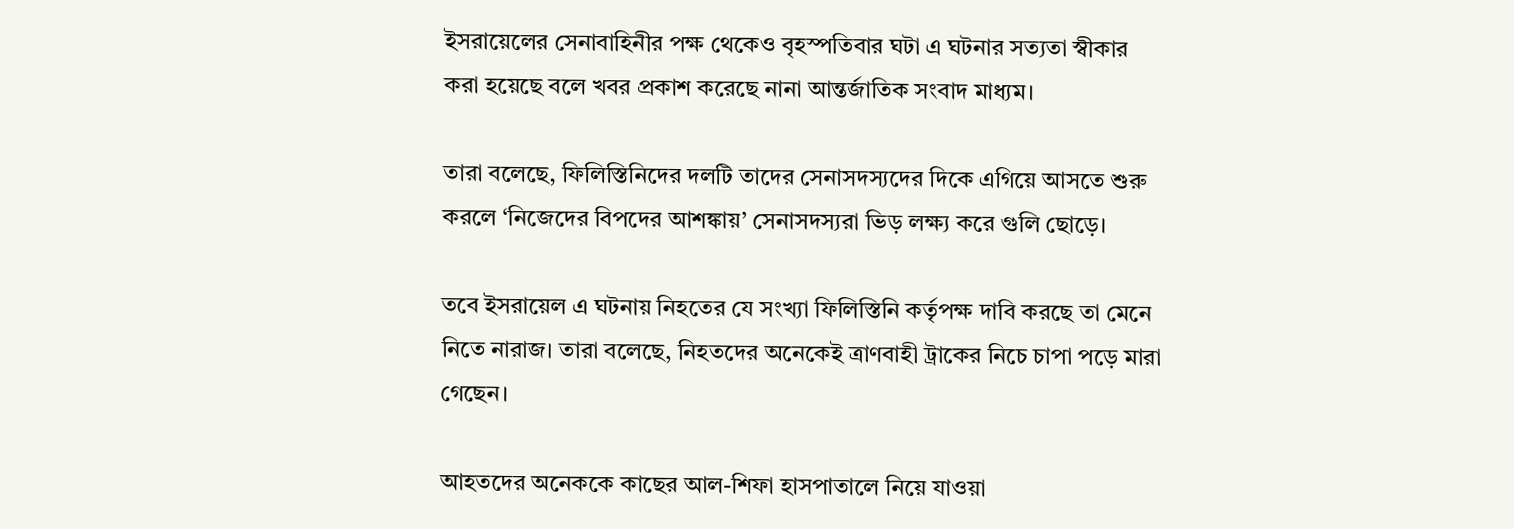ইসরায়েলের সেনাবাহিনীর পক্ষ থেকেও বৃহস্পতিবার ঘটা এ ঘটনার সত্যতা স্বীকার করা হয়েছে বলে খবর প্রকাশ করেছে নানা আন্তর্জাতিক সংবাদ মাধ্যম।

তারা বলেছে, ফিলিস্তিনিদের দলটি তাদের সেনাসদস্যদের দিকে এগিয়ে আসতে শুরু করলে ‘নিজেদের বিপদের আশঙ্কায়’ সেনাসদস্যরা ভিড় লক্ষ্য করে গুলি ছোড়ে।

তবে ইসরায়েল এ ঘটনায় নিহতের যে সংখ্যা ফিলিস্তিনি কর্তৃপক্ষ দাবি করছে তা মেনে নিতে নারাজ। তারা বলেছে, নিহতদের অনেকেই ত্রাণবাহী ট্রাকের নিচে চাপা পড়ে মারা গেছেন।

আহতদের অনেককে কাছের আল-শিফা হাসপাতালে নিয়ে যাওয়া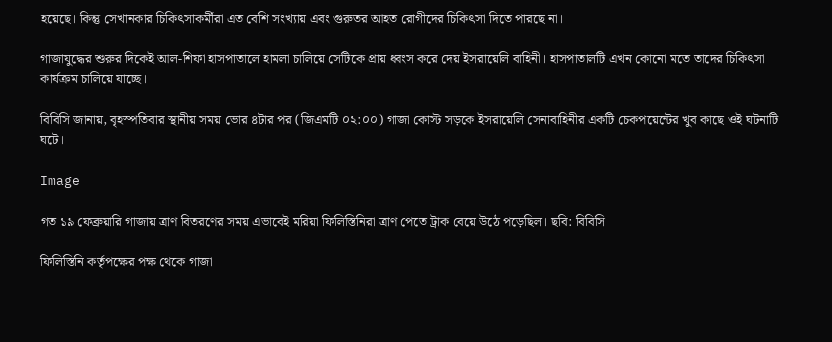হয়েছে। কিন্তু সেখানকার চিকিৎসাকর্মীরা এত বেশি সংখ্যায় এবং গুরুতর আহত রোগীদের চিকিৎসা দিতে পারছে না।

গাজাযুদ্ধের শুরুর দিকেই আল-শিফা হাসপাতালে হামলা চালিয়ে সেটিকে প্রায় ধ্বংস করে দেয় ইসরায়েলি বাহিনী। হাসপাতালটি এখন কোনো মতে তাদের চিকিৎসা কার্যক্রম চালিয়ে যাচ্ছে।

বিবিসি জানায়, বৃহস্পতিবার স্থানীয় সময় ভোর ৪টার পর (জিএমটি ০২:০০) গাজা কোস্ট সড়কে ইসরায়েলি সেনাবাহিনীর একটি চেকপয়েন্টের খুব কাছে ওই ঘটনাটি ঘটে।

Image

গত ১৯ ফেব্রুয়ারি গাজায় ত্রাণ বিতরণের সময় এভাবেই মরিয়া ফিলিস্তিনিরা ত্রাণ পেতে ট্রাক বেয়ে উঠে পড়েছিল। ছবি: বিবিসি

ফিলিস্তিনি কর্তৃপক্ষের পক্ষ থেকে গাজা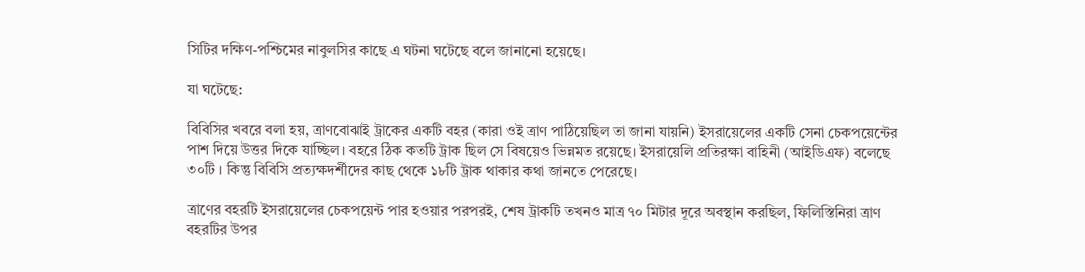সিটির দক্ষিণ-পশ্চিমের নাবুলসির কাছে এ ঘটনা ঘটেছে বলে জানানো হয়েছে।

যা ঘটেছে:

বিবিসির খবরে বলা হয়, ত্রাণবোঝাই ট্রাকের একটি বহর (কারা ওই ত্রাণ পাঠিয়েছিল তা জানা যায়নি) ইসরায়েলের একটি সেনা চেকপয়েন্টের পাশ দিয়ে উত্তর দিকে যাচ্ছিল। বহরে ঠিক কতটি ট্রাক ছিল সে বিষয়েও ভিন্নমত রয়েছে। ইসরায়েলি প্রতিরক্ষা বাহিনী (আইডিএফ) বলেছে ৩০টি । কিন্তু বিবিসি প্রত্যক্ষদর্শীদের কাছ থেকে ১৮টি ট্রাক থাকার কথা জানতে পেরেছে।

ত্রাণের বহরটি ইসরায়েলের চেকপয়েন্ট পার হওয়ার পরপরই, শেষ ট্রাকটি তখনও মাত্র ৭০ মিটার দূরে অবস্থান করছিল, ফিলিস্তিনিরা ত্রাণ বহরটির উপর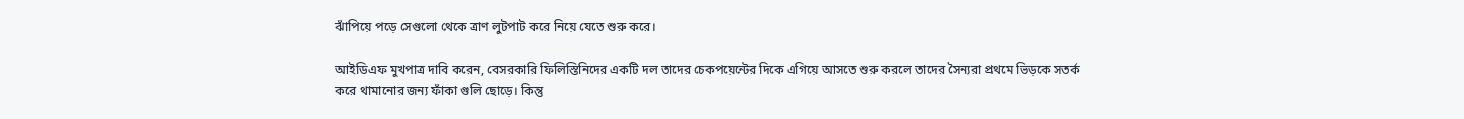ঝাঁপিয়ে পড়ে সেগুলো থেকে ত্রাণ লুটপাট করে নিয়ে যেতে শুরু করে।

আইডিএফ মুখপাত্র দাবি করেন, বেসরকারি ফিলিস্তিনিদের একটি দল তাদের চেকপয়েন্টের দিকে এগিয়ে আসতে শুরু করলে তাদের সৈন্যরা প্রথমে ভিড়কে সতর্ক করে থামানোর জন্য ফাঁকা গুলি ছোড়ে। কিন্তু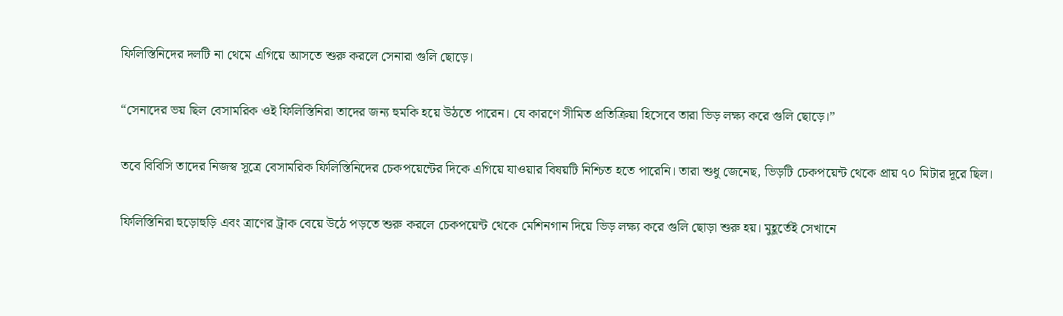ফিলিস্তিনিদের দলটি না থেমে এগিয়ে আসতে শুরু করলে সেনারা গুলি ছোড়ে।

“সেনাদের ভয় ছিল বেসামরিক ওই ফিলিস্তিনিরা তাদের জন্য হুমকি হয়ে উঠতে পারেন। যে কারণে সীমিত প্রতিক্রিয়া হিসেবে তারা ভিড় লক্ষ্য করে গুলি ছোড়ে।”

তবে বিবিসি তাদের নিজস্ব সূত্রে বেসামরিক ফিলিস্তিনিদের চেকপয়েন্টের দিকে এগিয়ে যাওয়ার বিষয়টি নিশ্চিত হতে পারেনি। তারা শুধু জেনেছ, ভিড়টি চেকপয়েন্ট থেকে প্রায় ৭০ মিটার দূরে ছিল।

ফিলিস্তিনিরা হুড়োহুড়ি এবং ত্রাণের ট্রাক বেয়ে উঠে পড়তে শুরু করলে চেকপয়েন্ট থেকে মেশিনগান দিয়ে ভিড় লক্ষ্য করে গুলি ছোড়া শুরু হয়। মুহূর্তেই সেখানে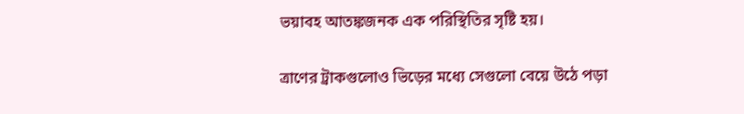ভয়াবহ আতঙ্কজনক এক পরিস্থিতির সৃষ্টি হয়।

ত্রাণের ট্রাকগুলোও ভিড়ের মধ্যে সেগুলো বেয়ে উঠে পড়া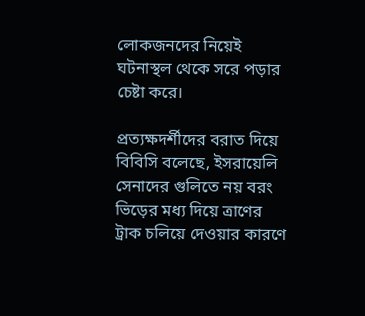লোকজনদের নিয়েই ঘটনাস্থল থেকে সরে পড়ার চেষ্টা করে।

প্রত্যক্ষদর্শীদের বরাত দিয়ে বিবিসি বলেছে, ইসরায়েলি সেনাদের গুলিতে নয় বরং ভিড়ের মধ্য দিয়ে ত্রাণের ট্রাক চলিয়ে দেওয়ার কারণে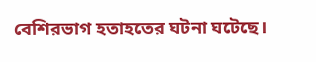বেশিরভাগ হতাহতের ঘটনা ঘটেছে।